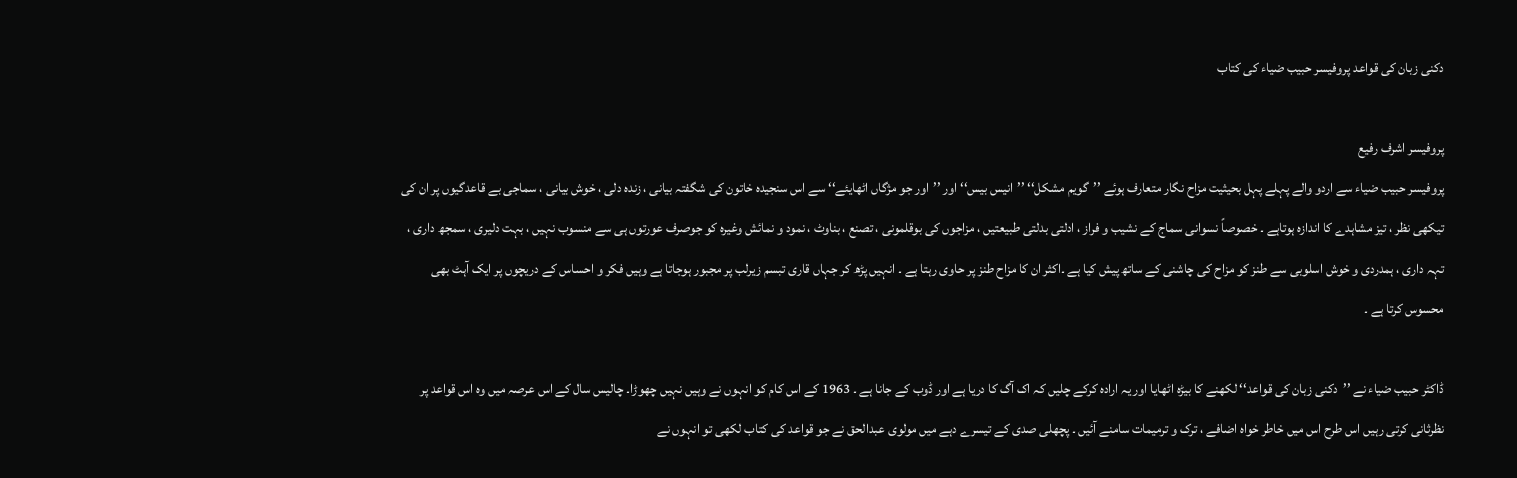دکنی زبان کی قواعد پروفیسر حبیب ضیاء کی کتاب

پروفیسر اشرف رفیع
پروفیسر حبیب ضیاء سے اردو والے پہلے پہل بحیثیت مزاح نگار متعارف ہوئے ’’گویم مشکل‘‘ ’’انیس بیس‘‘ اور ’’اور جو مژگاں اٹھایئے‘‘ سے اس سنجیدہ خاتون کی شگفتہ بیانی ، زندہ دلی ، خوش بیانی ، سماجی بے قاعدگیوں پر ان کی تیکھی نظر ، تیز مشاہدے کا اندازہ ہوتاہے ۔ خصوصاً نسوانی سماج کے نشیب و فراز ، ادلتی بدلتی طبیعتیں ، مزاجوں کی بوقلمونی ، تصنع ، بناوٹ ، نمود و نمائش وغیرہ کو جوصرف عورتوں ہی سے منسوب نہیں ، بہت دلیری ، سمجھ داری ، تہہ داری ، ہمدردی و خوش اسلوبی سے طنز کو مزاح کی چاشنی کے ساتھ پیش کیا ہے ۔اکثر ان کا مزاح طنز پر حاوی رہتا ہے ۔ انہیں پڑھ کر جہاں قاری تبسم زیرلب پر مجبور ہوجاتا ہے وہیں فکر و احساس کے دریچوں پر ایک آہٹ بھی محسوس کرتا ہے ۔

ڈاکٹر حبیب ضیاء نے ’’دکنی زبان کی قواعد‘‘ لکھنے کا بیڑہ اٹھایا اور یہ ارادہ کرکے چلیں کہ اک آگ کا دریا ہے اور ڈوب کے جانا ہے ۔ 1963 کے اس کام کو انہوں نے وہیں نہیں چھوڑا۔ چالیس سال کے اس عرصہ میں وہ اس قواعد پر نظرثانی کرتی رہیں اس طرح اس میں خاطر خواہ اضافے ، ترک و ترمیمات سامنے آئیں ۔ پچھلی صدی کے تیسرے دہے میں مولوی عبدالحق نے جو قواعد کی کتاب لکھی تو انہوں نے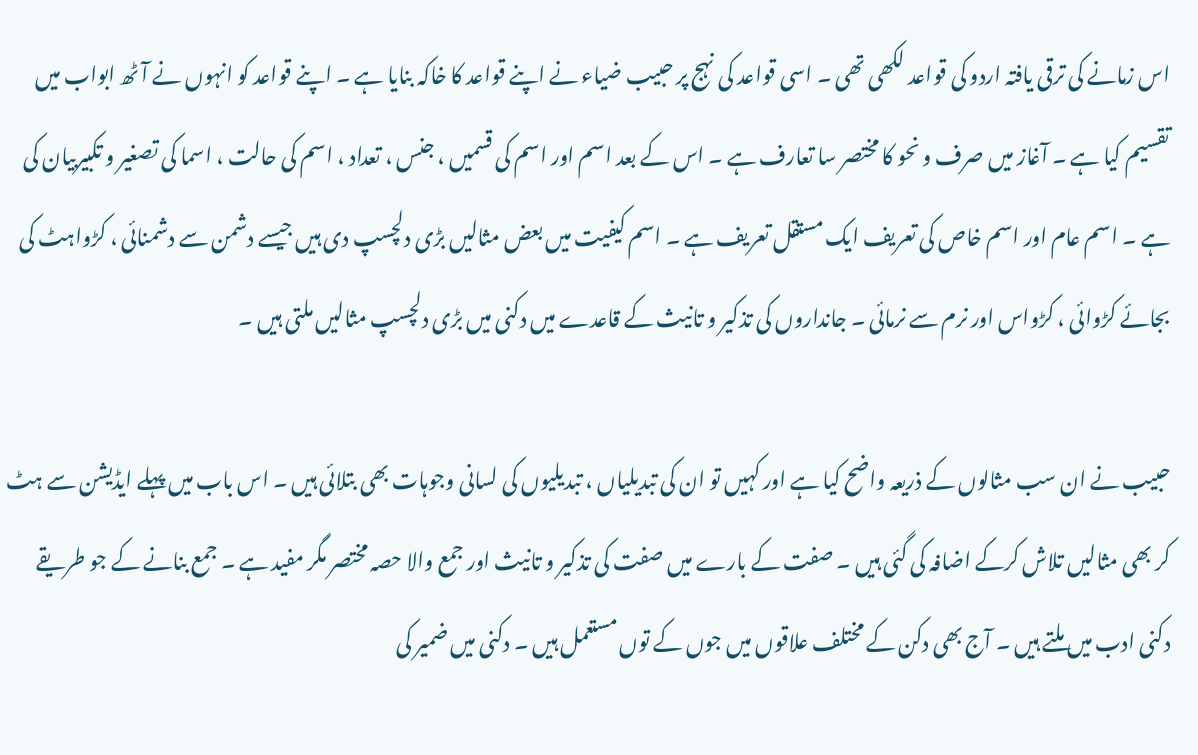اس زمانے کی ترقی یافتہ اردو کی قواعد لکھی تھی ۔ اسی قواعد کی نہج پر حبیب ضیاء نے اپنے قواعد کا خاکہ بنایا ہے ۔ اپنے قواعد کو انہوں نے آٹھ ابواب میں تقسیم کیا ہے ۔ آغاز میں صرف و نحو کا مختصر سا تعارف ہے ۔ اس کے بعد اسم اور اسم کی قسمیں ، جنس ، تعداد ، اسم کی حالت ، اسما کی تصغیر و تکبیربیان کی ہے ۔ اسم عام اور اسم خاص کی تعریف ایک مستقل تعریف ہے ۔ اسم کیفیت میں بعض مثالیں بڑی دلچسپ دی ہیں جیسے دشمن سے دشمنائی ، کڑواہٹ کی بجائے کڑوائی ، کڑواس اور نرم سے نرمائی ۔ جانداروں کی تذکیر و تانیث کے قاعدے میں دکنی میں بڑی دلچسپ مثالیں ملتی ہیں ۔

حبیب نے ان سب مثالوں کے ذریعہ واضح کیا ہے اور کہیں تو ان کی تبدیلیاں ، تبدیلیوں کی لسانی وجوہات بھی بتلائی ہیں ۔ اس باب میں پہلے ایڈیشن سے ہٹ کر بھی مثالیں تلاش کرکے اضافہ کی گئی ہیں ۔ صفت کے بارے میں صفت کی تذکیر و تانیث اور جمع والا حصہ مختصر مگر مفید ہے ۔ جمع بنانے کے جو طریقے دکنی ادب میں ملتے ہیں ۔ آج بھی دکن کے مختلف علاقوں میں جوں کے توں مستعمل ہیں ۔ دکنی میں ضمیر کی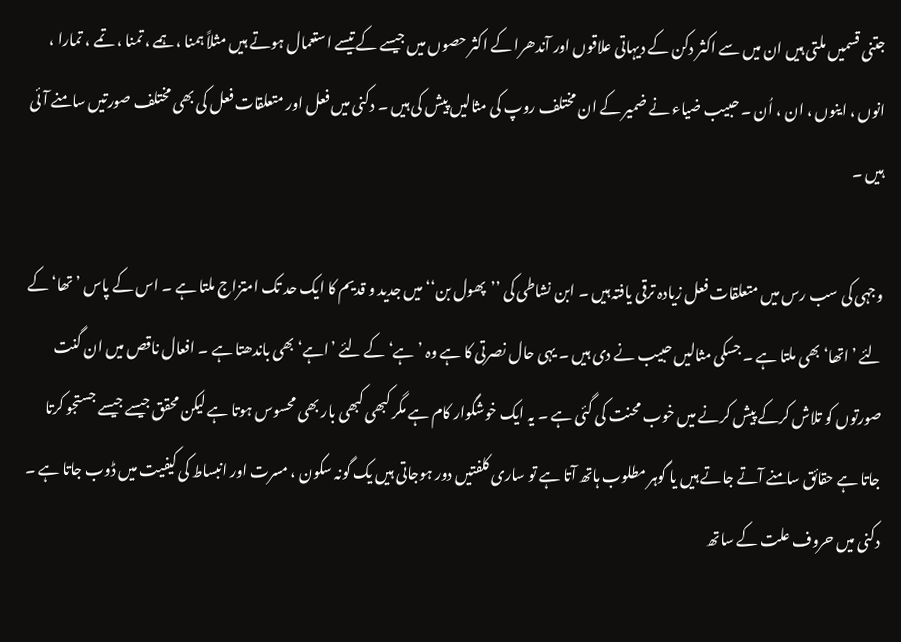جتنی قسمیں ملتی ہیں ان میں سے اکثر دکن کے دیہاتی علاقوں اور آندھرا کے اکثر حصوں میں جیسے کے تیسے استعمال ہوتے ہیں مثلاً ہمنا ، ہمے ، تمنا ، تمے ، تمارا ، انوں ، اینوں ، ان ، اُن ۔ حبیب ضیاء نے ضمیر کے ان مختلف روپ کی مثالیں پیش کی ہیں ۔ دکنی میں فعل اور متعلقات فعل کی بھی مختلف صورتیں سامنے آئی ہیں ۔

وجہی کی سب رس میں متعلقات فعل زیادہ ترقی یافتہ ہیں ۔ ابن نشاطی کی ’’پھول بن‘‘ میں جدید و قدیم کا ایک حد تک امتزاج ملتا ہے ۔ اس کے پاس ’تھا‘ کے لئے ’اتھا‘ بھی ملتا ہے ۔ جسکی مثالیں حبیب نے دی ہیں ۔ یہی حال نصرتی کا ہے وہ ’ہے‘ کے لئے ’اہے‘ بھی باندھتا ہے ۔ افعال ناقص میں ان گنت صورتوں کو تلاش کرکے پیش کرنے میں خوب محنت کی گئی ہے ۔ یہ ایک خوشگوار کام ہے مگر کبھی کبھی بار بھی محسوس ہوتا ہے لیکن محقق جیسے جیسے جستجو کرتا جاتا ہے حقائق سامنے آتے جاتے ہیں یا گوہر مطلوب ہاتھ آتا ہے تو ساری کلفتیں دور ہوجاتی ہیں یک گونہ سکون ، مسرت اور انبساط کی کیفیت میں ڈوب جاتا ہے ۔ دکنی میں حروف علت کے ساتھ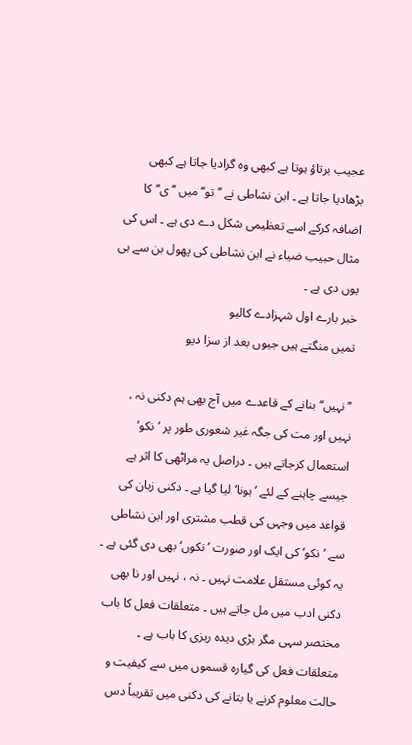عجیب برتاؤ ہوتا ہے کبھی وہ گرادیا جاتا ہے کبھی بڑھادیا جاتا ہے ۔ ابن نشاطی نے ’’تو‘‘ میں ’’ی‘‘ کا اضافہ کرکے اسے تعظیمی شکل دے دی ہے ۔ اس کی مثال حبیب ضیاء نے ابن نشاطی کی پھول بن سے ہی یوں دی ہے ۔
خبر بارے اول شہزادے کالیو
تمیں منگتے ہیں جیوں بعد از سزا دیو

’’نہیں‘‘ بنانے کے قاعدے میں آج بھی ہم دکنی نہ ، نہیں اور مت کی جگہ غیر شعوری طور پر ’نکو‘ استعمال کرجاتے ہیں ۔ دراصل یہ مراٹھی کا اثر ہے جیسے چاہنے کے لئے ’ہونا‘ لیا گیا ہے ۔ دکنی زبان کی قواعد میں وجہی کی قطب مشتری اور ابن نشاطی سے ’نکو‘ کی ایک اور صورت ’نکوں‘ بھی دی گئی ہے ۔ یہ کوئی مستقل علامت نہیں ۔ نہ ، نہیں اور نا بھی دکنی ادب میں مل جاتے ہیں ۔ متعلقات فعل کا باب مختصر سہی مگر بڑی دیدہ ریزی کا باب ہے ۔ متعلقات فعل کی گیارہ قسموں میں سے کیفیت و حالت معلوم کرنے یا بتانے کی دکنی میں تقریباً دس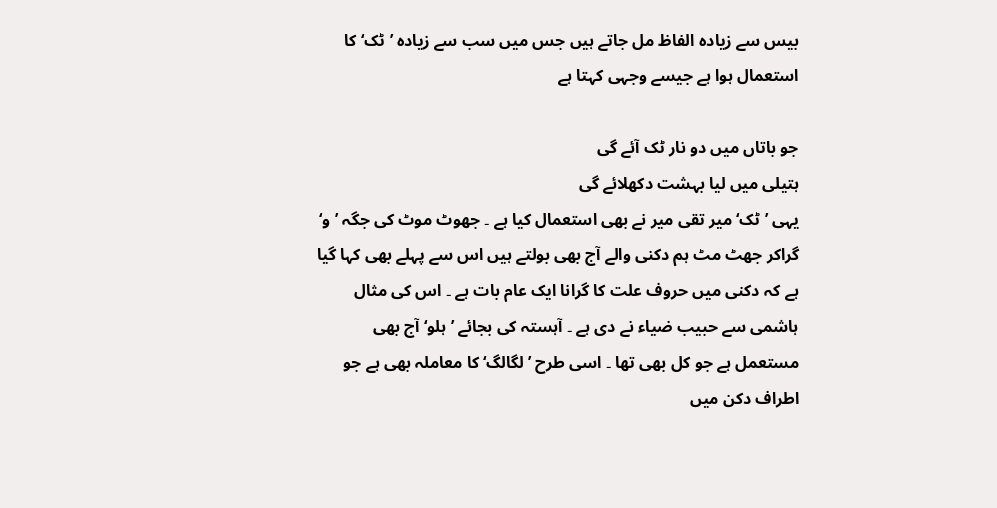بیس سے زیادہ الفاظ مل جاتے ہیں جس میں سب سے زیادہ ’ٹک‘ کا استعمال ہوا ہے جیسے وجہی کہتا ہے

جو باتاں میں دو نار ٹک آئے گی
ہتیلی میں لیا بہشت دکھلائے گی
یہی ’ٹک‘ میر تقی میر نے بھی استعمال کیا ہے ۔ جھوٹ موٹ کی جگہ ’و‘ گراکر جھٹ مٹ ہم دکنی والے آج بھی بولتے ہیں اس سے پہلے بھی کہا گیا ہے کہ دکنی میں حروف علت کا گرانا ایک عام بات ہے ۔ اس کی مثال ہاشمی سے حبیب ضیاء نے دی ہے ۔ آہستہ کی بجائے ’ہلو‘ آج بھی مستعمل ہے جو کل بھی تھا ۔ اسی طرح ’لگالگ‘ کا معاملہ بھی ہے جو اطراف دکن میں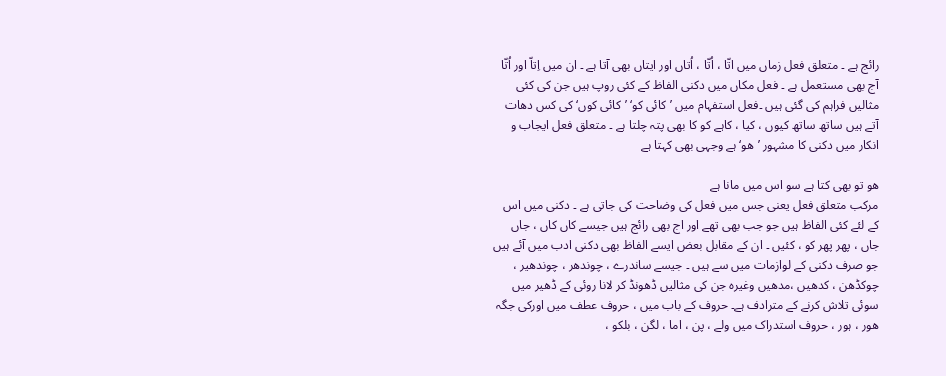رائج ہے ۔ متعلق فعل زماں میں اتّا ، اُتّا ، اُتاں اور ایتاں بھی آتا ہے ۔ ان میں اِتاّ اور اُتّا آج بھی مستعمل ہے ۔ فعل مکاں میں دکنی الفاظ کے کئی روپ ہیں جن کی کئی مثالیں فراہم کی گئی ہیں ۔فعل استفہام میں ’کائی کو‘ ’کائی کوں‘ کی کس دھات آتے ہیں ساتھ ساتھ کیوں ، کیا ، کاہے کو کا بھی پتہ چلتا ہے ۔ متعلق فعل ایجاب و انکار میں دکنی کا مشہور ’ھو‘ ہے وجہی بھی کہتا ہے

ھو تو بھی کتا ہے سو اس میں مانا ہے
مرکب متعلق فعل یعنی جس میں فعل کی وضاحت کی جاتی ہے ۔ دکنی میں اس کے لئے کئی الفاظ ہیں جو جب بھی تھے اور اج بھی رائج ہیں جیسے کاں کاں ، جاں جاں ، پھر پھر کو ، کئیں ۔ ان کے مقابل بعض ایسے الفاظ بھی دکنی ادب میں آئے ہیں جو صرف دکنی کے لوازمات میں سے ہیں ۔ جیسے ساندرے ، چوندھر ، چوندھیر ، چوکڈھن ، کدھیں ،مدھیں وغیرہ جن کی مثالیں ڈھونڈ کر لانا روئی کے ڈھیر میں سوئی تلاش کرنے کے مترادف ہے۔ حروف کے باب میں ، حروف عطف میں اورکی جگہ ھور ، ہور ، حروف استدراک میں ولے ، پن ، اما ، لگن ، بلکو ،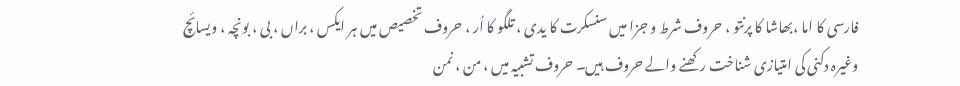فارسی کا اما ،بھاشا کا پرنتو ، حروف شرط و جزا میں سنسکرت کا یدی ، تلگو کا اُر ، حروف تخصیص میں ہر ایکس ، براں ، بی ، بونچہ ، ویسائچ وغیرہ دکنی کی امتیازی شناخت رکھنے والے حروف ہیں۔ حروف تشبیہ میں ، من ، نمن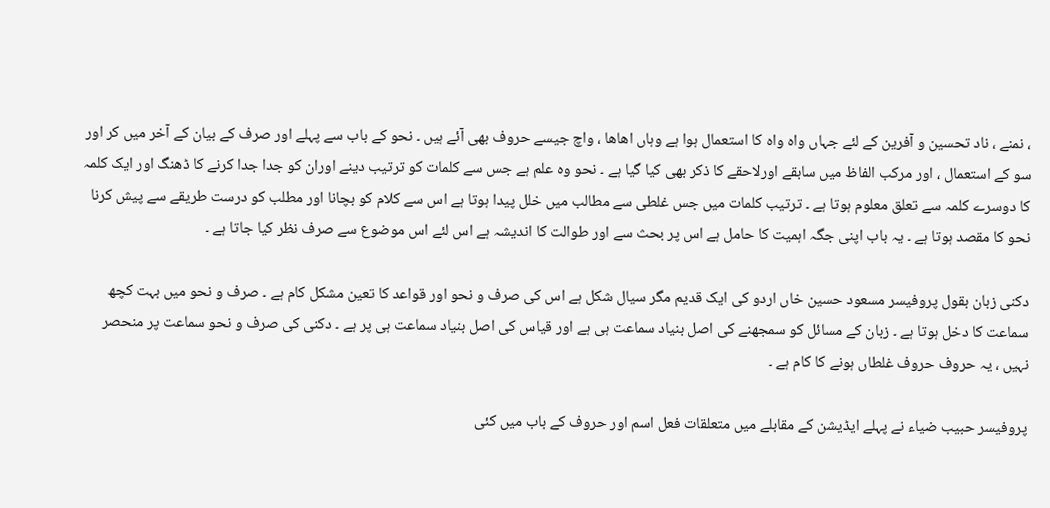، نمنے ، ناد تحسین و آفرین کے لئے جہاں واہ واہ کا استعمال ہوا ہے وہاں اھاھا ، واچ جیسے حروف بھی آئے ہیں ۔ نحو کے باب سے پہلے اور صرف کے بیان کے آخر میں کر اور سو کے استعمال ، اور مرکب الفاظ میں سابقے اورلاحقے کا ذکر بھی کیا گیا ہے ۔ نحو وہ علم ہے جس سے کلمات کو ترتیب دینے اوران کو جدا جدا کرنے کا ڈھنگ اور ایک کلمہ کا دوسرے کلمہ سے تعلق معلوم ہوتا ہے ۔ ترتیب کلمات میں جس غلطی سے مطالب میں خلل پیدا ہوتا ہے اس سے کلام کو بچانا اور مطلب کو درست طریقے سے پیش کرنا نحو کا مقصد ہوتا ہے ۔ یہ باب اپنی جگہ اہمیت کا حامل ہے اس پر بحث سے اور طوالت کا اندیشہ ہے اس لئے اس موضوع سے صرف نظر کیا جاتا ہے ۔

دکنی زبان بقول پروفیسر مسعود حسین خاں اردو کی ایک قدیم مگر سیال شکل ہے اس کی صرف و نحو اور قواعد کا تعین مشکل کام ہے ۔ صرف و نحو میں بہت کچھ سماعت کا دخل ہوتا ہے ۔ زبان کے مسائل کو سمجھنے کی اصل بنیاد سماعت ہی ہے اور قیاس کی اصل بنیاد سماعت ہی پر ہے ۔ دکنی کی صرف و نحو سماعت پر منحصر نہیں ، یہ حروف حروف غلطاں ہونے کا کام ہے ۔

پروفیسر حبیب ضیاء نے پہلے ایڈیشن کے مقابلے میں متعلقات فعل اسم اور حروف کے باب میں کئی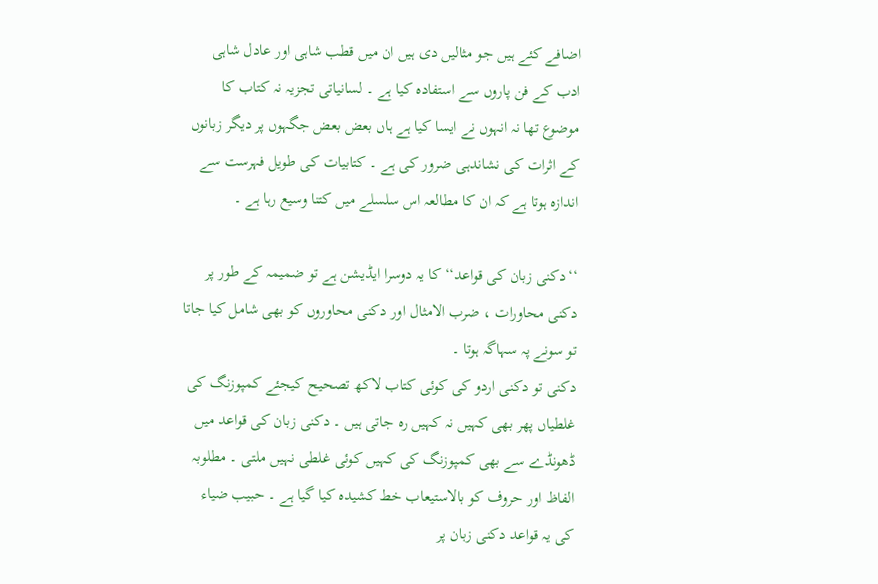اضافے کئے ہیں جو مثالیں دی ہیں ان میں قطب شاہی اور عادل شاہی ادب کے فن پاروں سے استفادہ کیا ہے ۔ لسانیاتی تجزیہ نہ کتاب کا موضوع تھا نہ انہوں نے ایسا کیا ہے ہاں بعض بعض جگہوں پر دیگر زبانوں کے اثرات کی نشاندہی ضرور کی ہے ۔ کتابیات کی طویل فہرست سے اندازہ ہوتا ہے کہ ان کا مطالعہ اس سلسلے میں کتنا وسیع رہا ہے ۔

‘‘دکنی زبان کی قواعد‘‘ کا یہ دوسرا ایڈیشن ہے تو ضمیمہ کے طور پر دکنی محاورات ، ضرب الامثال اور دکنی محاوروں کو بھی شامل کیا جاتا تو سونے پہ سہاگہ ہوتا ۔
دکنی تو دکنی اردو کی کوئی کتاب لاکھ تصحیح کیجئے کمپوزنگ کی غلطیاں پھر بھی کہیں نہ کہیں رہ جاتی ہیں ۔ دکنی زبان کی قواعد میں ڈھونڈے سے بھی کمپوزنگ کی کہیں کوئی غلطی نہیں ملتی ۔ مطلوبہ الفاظ اور حروف کو بالاستیعاب خط کشیدہ کیا گیا ہے ۔ حبیب ضیاء کی یہ قواعد دکنی زبان پر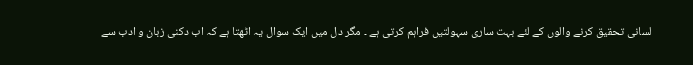لسانی تحقیق کرنے والوں کے لئے بہت ساری سہولتیں فراہم کرتی ہے ۔ مگر دل میں ایک سوال یہ اٹھتا ہے کہ اب دکنی زبان و ادب سے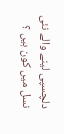دلچسپی لینے والے نئی نسل میں کون ہیں ؟